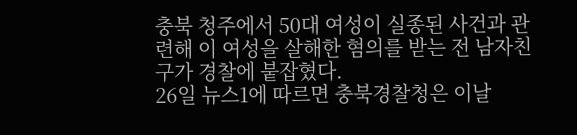충북 청주에서 50대 여성이 실종된 사건과 관련해 이 여성을 살해한 혐의를 받는 전 남자친구가 경찰에 붙잡혔다.
26일 뉴스1에 따르면 충북경찰청은 이날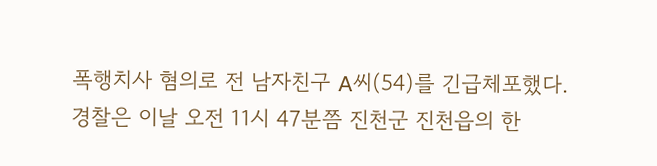폭행치사 혐의로 전 남자친구 A씨(54)를 긴급체포했다.
경찰은 이날 오전 11시 47분쯤 진천군 진천읍의 한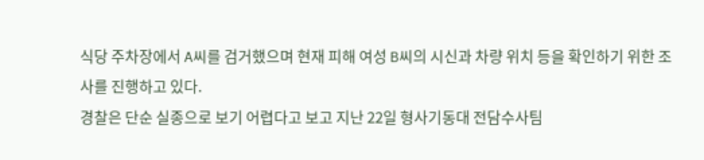식당 주차장에서 A씨를 검거했으며 현재 피해 여성 B씨의 시신과 차량 위치 등을 확인하기 위한 조사를 진행하고 있다.
경찰은 단순 실종으로 보기 어렵다고 보고 지난 22일 형사기동대 전담수사팀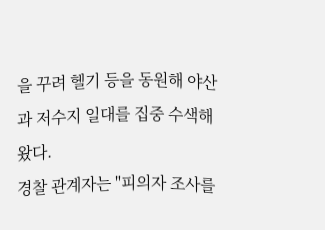을 꾸려 헬기 등을 동원해 야산과 저수지 일대를 집중 수색해 왔다.
경찰 관계자는 "피의자 조사를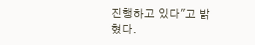진행하고 있다"고 밝혔다.